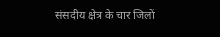संसदीय क्षेत्र के चार जिलों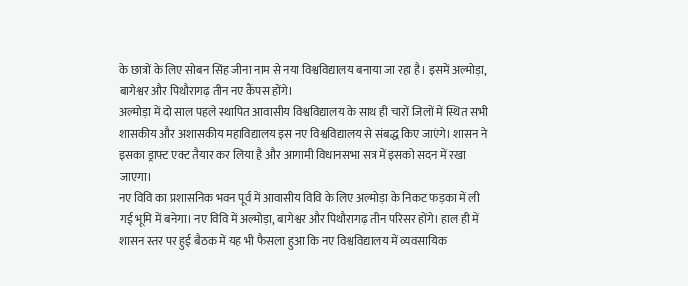के छात्रों के लिए सोबन सिंह जीना नाम से नया विश्वविद्यालय बनाया जा रहा है। इसमें अल्मोड़ा, बागेश्वर और पिथौरागढ़ तीन नए कैंपस होंगे।
अल्मोड़ा में दो साल पहले स्थापित आवासीय विश्वविद्यालय के साथ ही चारों जिलों में स्थित सभी शासकीय और अशासकीय महाविद्यालय इस नए विश्वविद्यालय से संबद्ध किए जाएंगे। शासन ने इसका ड्राफ्ट एक्ट तैयार कर लिया है और आगामी विधानसभा सत्र में इसको सदन में रखा जाएगा।
नए विवि का प्रशासनिक भवन पूर्व में आवासीय विवि के लिए अल्मोड़ा के निकट फड़का में ली गई भूमि में बनेगा। नए विवि में अल्मोड़ा, बागेश्वर और पिथौरागढ़ तीन परिसर होंगे। हाल ही में शासन स्तर पर हुई बैठक में यह भी फैसला हुआ कि नए विश्वविद्यालय में व्यवसायिक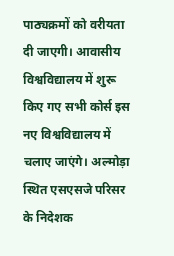पाठ्यक्रमों को वरीयता दी जाएगी। आवासीय विश्वविद्यालय में शुरू किए गए सभी कोर्स इस नए विश्वविद्यालय में चलाए जाएंगे। अल्मोड़ा स्थित एसएसजे परिसर के निदेशक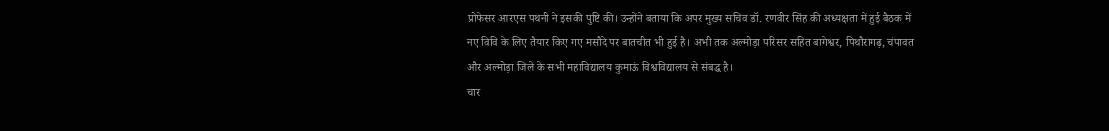प्रोफेसर आरएस पथनी ने इसकी पुष्टि की। उन्होंने बताया कि अपर मुख्य सचिव डॉ. रणवीर सिंह की अध्यक्षता में हुई बैठक में नए विवि के लिए तैयार किए गए मसौदे पर बातचीत भी हुई है। अभी तक अल्मोड़ा परिसर सहित बागेश्वर, पिथौरागढ़, चंपावत और अल्मोड़ा जिले के सभी महाविद्यालय कुमाऊं विश्वविद्यालय से संबद्ध है।
चार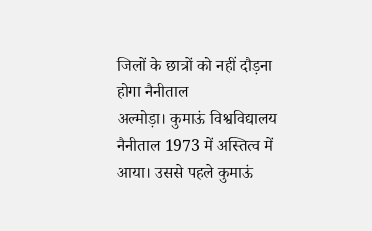जिलों के छात्रों को नहीं दौड़ना होगा नैनीताल
अल्मोड़ा। कुमाऊं विश्वविद्यालय नैनीताल 1973 में अस्तित्व में आया। उससे पहले कुमाऊं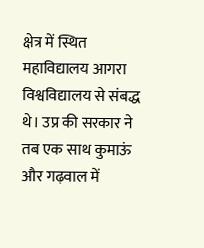क्षेत्र में स्थित महाविद्यालय आगरा विश्वविद्यालय से संबद्ध थे। उप्र की सरकार ने तब एक साथ कुमाऊं और गढ़वाल में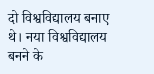दो विश्वविद्यालय बनाए थे। नया विश्वविद्यालय बनने के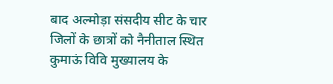बाद अल्मोड़ा संसदीय सीट के चार जिलों के छात्रों को नैनीताल स्थित कुमाऊं विवि मुख्यालय के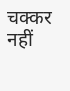चक्कर नहीं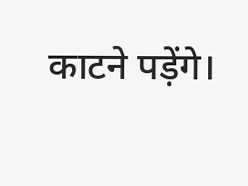काटने पड़ेंगे।